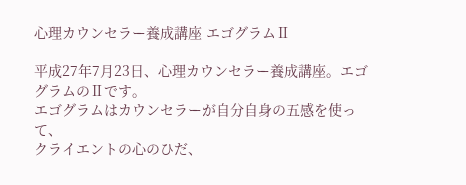心理カウンセラー養成講座 エゴグラムⅡ

平成27年7月23日、心理カウンセラー養成講座。エゴグラムのⅡです。
エゴグラムはカウンセラーが自分自身の五感を使って、
クライエントの心のひだ、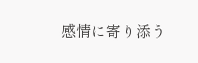感情に寄り添う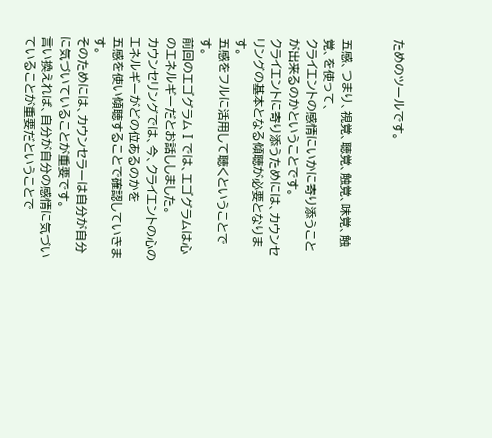ためのツールです。


五感、つまり、視覚、聴覚、触覚、味覚、触覚、を使って、
クライエントの感情にいかに寄り添うことが出来るのかということです。
クライエントに寄り添うためには、カウンセリングの基本となる傾聴が必要となります。
五感をフルに活用して聴くということです。
前回のエゴグラムⅠでは、エゴグラムは心のエネルギーだとお話ししました。
カウンセリングでは、今、クライエントの心のエネルギーがどの位あるのかを
五感を使い傾聴することで確認していきます。
そのためには、カウンセラーは自分が自分に気づいていることが重要です。
言い換えれば、自分が自分の感情に気づいていることが重要だということで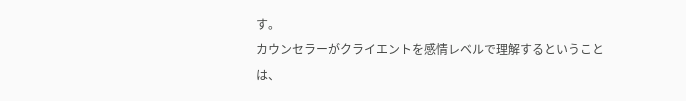す。
カウンセラーがクライエントを感情レベルで理解するということは、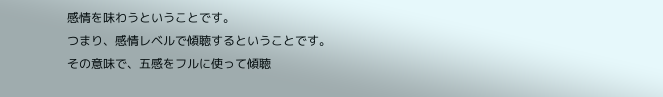感情を味わうということです。
つまり、感情レベルで傾聴するということです。
その意味で、五感をフルに使って傾聴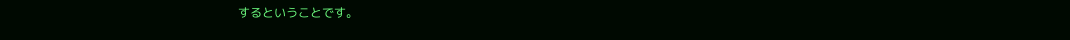するということです。